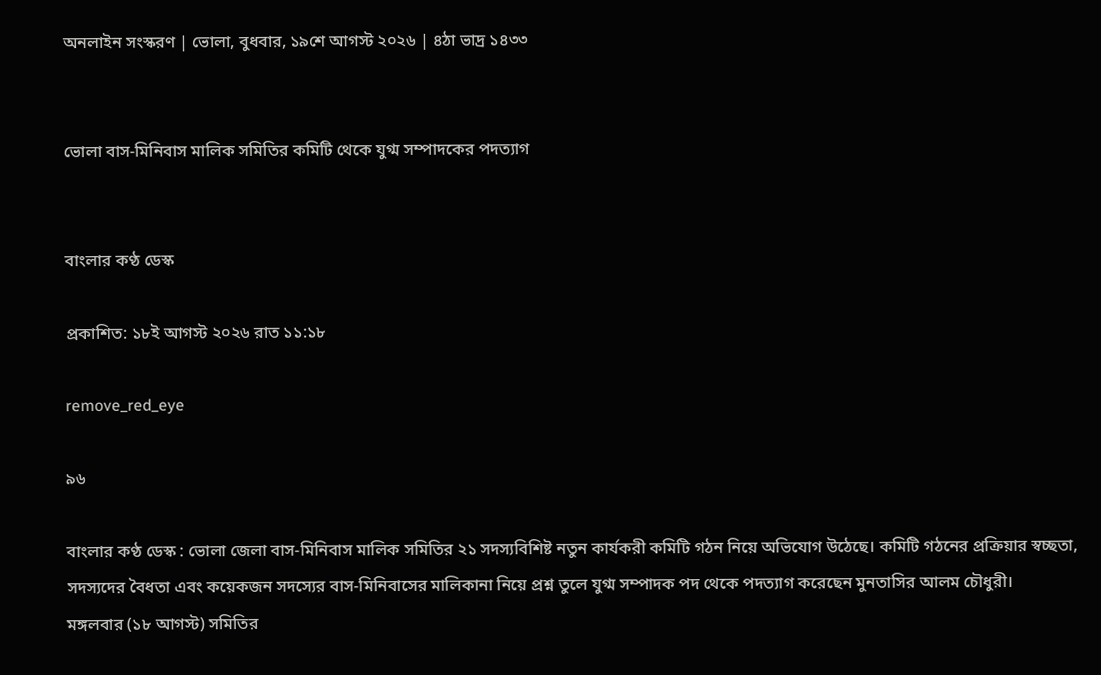অনলাইন সংস্করণ | ভোলা, বুধবার, ১৯শে আগস্ট ২০২৬ | ৪ঠা ভাদ্র ১৪৩৩


ভোলা বাস-মিনিবাস মালিক সমিতির কমিটি থেকে যুগ্ম সম্পাদকের পদত্যাগ


বাংলার কণ্ঠ ডেস্ক

প্রকাশিত: ১৮ই আগস্ট ২০২৬ রাত ১১:১৮

remove_red_eye

৯৬

বাংলার কণ্ঠ ডেস্ক : ভোলা জেলা বাস-মিনিবাস মালিক সমিতির ২১ সদস্যবিশিষ্ট নতুন কার্যকরী কমিটি গঠন নিয়ে অভিযোগ উঠেছে। কমিটি গঠনের প্রক্রিয়ার স্বচ্ছতা, সদস্যদের বৈধতা এবং কয়েকজন সদস্যের বাস-মিনিবাসের মালিকানা নিয়ে প্রশ্ন তুলে যুগ্ম সম্পাদক পদ থেকে পদত্যাগ করেছেন মুনতাসির আলম চৌধুরী।
মঙ্গলবার (১৮ আগস্ট) সমিতির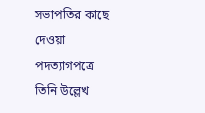সভাপতির কাছে দেওয়া পদত্যাগপত্রে তিনি উল্লেখ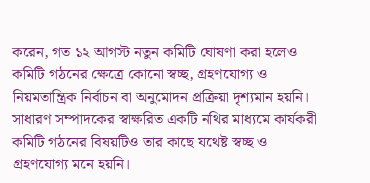করেন, গত ১২ আগস্ট নতুন কমিটি ঘোষণা করা হলেও কমিটি গঠনের ক্ষেত্রে কোনো স্বচ্ছ, গ্রহণযোগ্য ও নিয়মতান্ত্রিক নির্বাচন বা অনুমোদন প্রক্রিয়া দৃশ্যমান হয়নি। সাধারণ সম্পাদকের স্বাক্ষরিত একটি নথির মাধ্যমে কার্যকরী কমিটি গঠনের বিষয়টিও তার কাছে যথেষ্ট স্বচ্ছ ও গ্রহণযোগ্য মনে হয়নি।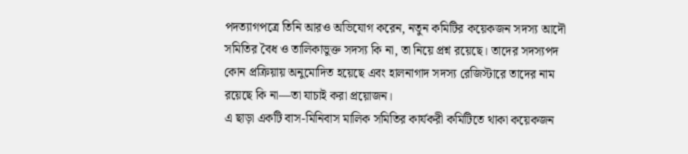পদত্যাগপত্রে তিনি আরও অভিযোগ করেন, নতুন কমিটির কয়েকজন সদস্য আদৌ সমিতির বৈধ ও তালিকাভুক্ত সদস্য কি না, তা নিয়ে প্রশ্ন রয়েছে। তাদের সদস্যপদ কোন প্রক্রিয়ায় অনুমোদিত হয়েছে এবং হালনাগাদ সদস্য রেজিস্টারে তাদের নাম রয়েছে কি না—তা যাচাই করা প্রয়োজন।
এ ছাড়া একটি বাস-মিনিবাস মালিক সমিতির কার্যকরী কমিটিতে থাকা কয়েকজন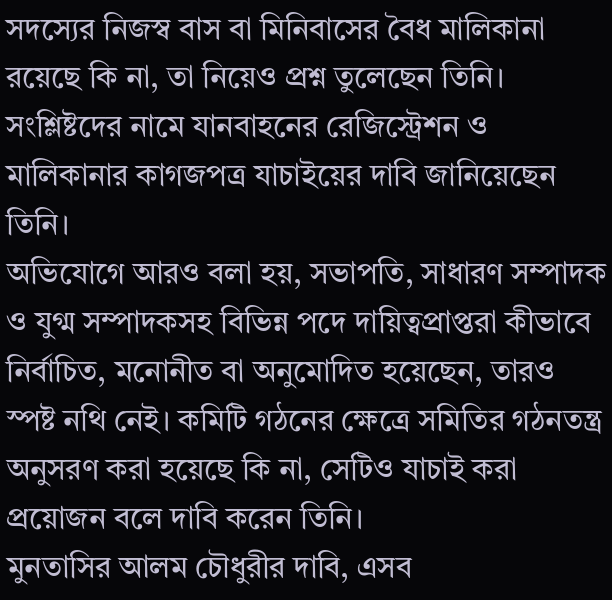সদস্যের নিজস্ব বাস বা মিনিবাসের বৈধ মালিকানা রয়েছে কি না, তা নিয়েও প্রশ্ন তুলেছেন তিনি। সংশ্লিষ্টদের নামে যানবাহনের রেজিস্ট্রেশন ও মালিকানার কাগজপত্র যাচাইয়ের দাবি জানিয়েছেন তিনি।
অভিযোগে আরও বলা হয়, সভাপতি, সাধারণ সম্পাদক ও যুগ্ম সম্পাদকসহ বিভিন্ন পদে দায়িত্বপ্রাপ্তরা কীভাবে নির্বাচিত, মনোনীত বা অনুমোদিত হয়েছেন, তারও স্পষ্ট নথি নেই। কমিটি গঠনের ক্ষেত্রে সমিতির গঠনতন্ত্র অনুসরণ করা হয়েছে কি না, সেটিও যাচাই করা প্রয়োজন বলে দাবি করেন তিনি।
মুনতাসির আলম চৌধুরীর দাবি, এসব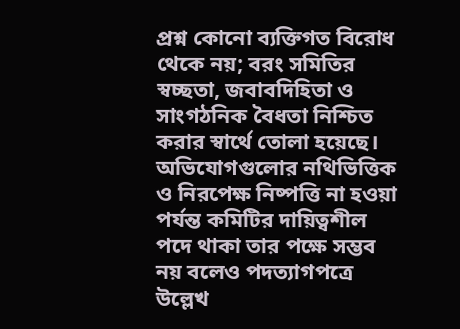প্রশ্ন কোনো ব্যক্তিগত বিরোধ থেকে নয়; বরং সমিতির স্বচ্ছতা, জবাবদিহিতা ও সাংগঠনিক বৈধতা নিশ্চিত করার স্বার্থে তোলা হয়েছে। অভিযোগগুলোর নথিভিত্তিক ও নিরপেক্ষ নিষ্পত্তি না হওয়া পর্যন্ত কমিটির দায়িত্বশীল পদে থাকা তার পক্ষে সম্ভব নয় বলেও পদত্যাগপত্রে উল্লেখ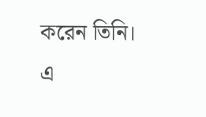করেন তিনি।
এ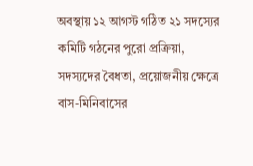অবস্থায় ১২ আগস্ট গঠিত ২১ সদস্যের কমিটি গঠনের পুরো প্রক্রিয়া, সদস্যদের বৈধতা, প্রয়োজনীয় ক্ষেত্রে বাস-মিনিবাসের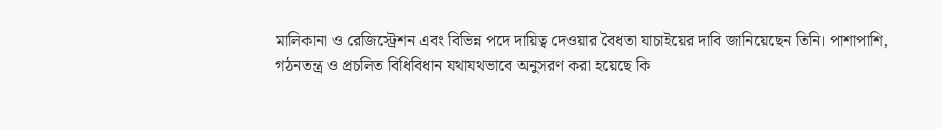মালিকানা ও রেজিস্ট্রেশন এবং বিভিন্ন পদে দায়িত্ব দেওয়ার বৈধতা যাচাইয়ের দাবি জানিয়েছেন তিনি। পাশাপাশি, গঠনতন্ত্র ও প্রচলিত বিধিবিধান যথাযথভাবে অনুসরণ করা হয়েছে কি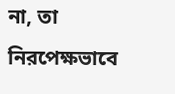না, তা নিরপেক্ষভাবে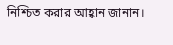নিশ্চিত করার আহ্বান জানান।